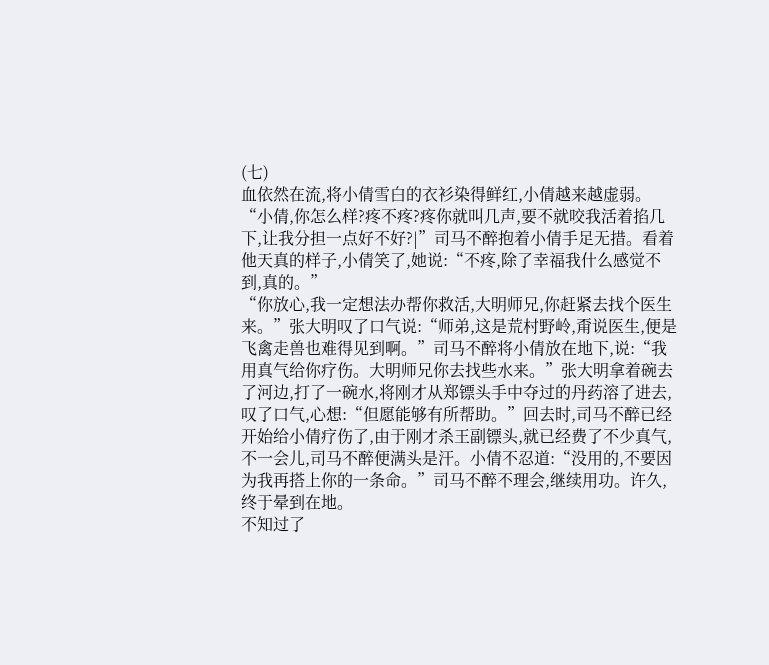(七)
血依然在流,将小倩雪白的衣衫染得鲜红,小倩越来越虚弱。“小倩,你怎么样?疼不疼?疼你就叫几声,要不就咬我活着掐几下,让我分担一点好不好?|”司马不醉抱着小倩手足无措。看着他天真的样子,小倩笑了,她说:“不疼,除了幸福我什么感觉不到,真的。”
“你放心,我一定想法办帮你救活,大明师兄,你赶紧去找个医生来。”张大明叹了口气说:“师弟,这是荒村野岭,甭说医生,便是飞禽走兽也难得见到啊。”司马不醉将小倩放在地下,说:“我用真气给你疗伤。大明师兄你去找些水来。”张大明拿着碗去了河边,打了一碗水,将刚才从郑镖头手中夺过的丹药溶了进去,叹了口气,心想:“但愿能够有所帮助。”回去时,司马不醉已经开始给小倩疗伤了,由于刚才杀王副镖头,就已经费了不少真气,不一会儿,司马不醉便满头是汗。小倩不忍道:“没用的,不要因为我再搭上你的一条命。”司马不醉不理会,继续用功。许久,终于晕到在地。
不知过了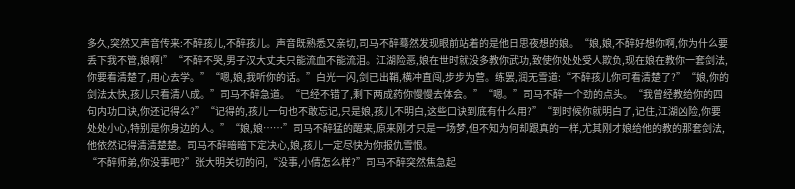多久,突然又声音传来:不醉孩儿,不醉孩儿。声音既熟悉又亲切,司马不醉蓦然发现眼前站着的是他日思夜想的娘。“娘,娘,不醉好想你啊,你为什么要丢下我不管,娘啊!”“不醉不哭,男子汉大丈夫只能流血不能流泪。江湖险恶,娘在世时就没多教你武功,致使你处处受人欺负,现在娘在教你一套剑法,你要看清楚了,用心去学。”“嗯,娘,我听你的话。”白光一闪,剑已出鞘,横冲直闯,步步为营。练罢,润无雪道:“不醉孩儿你可看清楚了?”“娘,你的剑法太快,孩儿只看清八成。”司马不醉急道。“已经不错了,剩下两成药你慢慢去体会。”“嗯。”司马不醉一个劲的点头。“我曾经教给你的四句内功口诀,你还记得么?”“记得的,孩儿一句也不敢忘记,只是娘,孩儿不明白,这些口诀到底有什么用?”“到时候你就明白了,记住,江湖凶险,你要处处小心,特别是你身边的人。”“娘,娘……”司马不醉猛的醒来,原来刚才只是一场梦,但不知为何却跟真的一样,尤其刚才娘给他的教的那套剑法,他依然记得清清楚楚。司马不醉暗暗下定决心,娘,孩儿一定尽快为你报仇雪恨。
“不醉师弟,你没事吧?”张大明关切的问,“没事,小倩怎么样?”司马不醉突然焦急起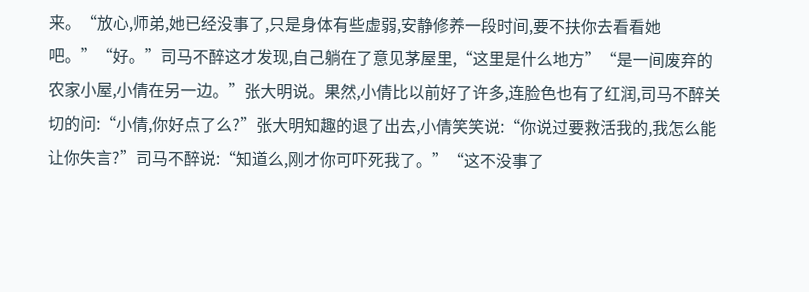来。“放心,师弟,她已经没事了,只是身体有些虚弱,安静修养一段时间,要不扶你去看看她吧。”“好。”司马不醉这才发现,自己躺在了意见茅屋里,“这里是什么地方”“是一间废弃的农家小屋,小倩在另一边。”张大明说。果然,小倩比以前好了许多,连脸色也有了红润,司马不醉关切的问:“小倩,你好点了么?”张大明知趣的退了出去,小倩笑笑说:“你说过要救活我的,我怎么能让你失言?”司马不醉说:“知道么,刚才你可吓死我了。”“这不没事了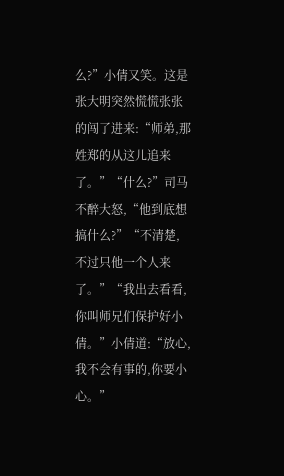么?”小倩又笑。这是张大明突然慌慌张张的闯了进来:“师弟,那姓郑的从这儿追来了。”“什么?”司马不醉大怒,“他到底想搞什么?”“不清楚,不过只他一个人来了。”“我出去看看,你叫师兄们保护好小倩。”小倩道:“放心,我不会有事的,你要小心。”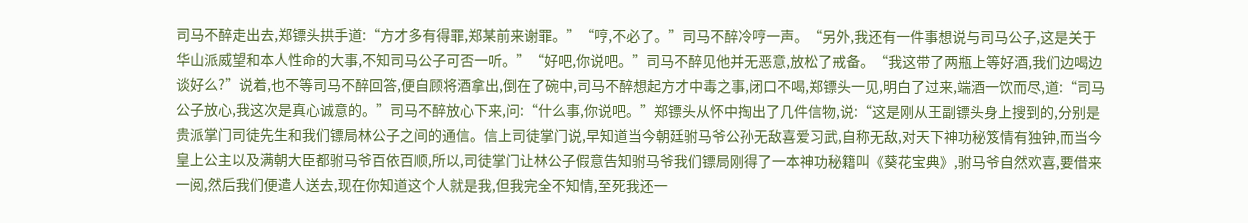司马不醉走出去,郑镖头拱手道:“方才多有得罪,郑某前来谢罪。”“哼,不必了。”司马不醉冷哼一声。“另外,我还有一件事想说与司马公子,这是关于华山派威望和本人性命的大事,不知司马公子可否一听。”“好吧,你说吧。”司马不醉见他并无恶意,放松了戒备。“我这带了两瓶上等好酒,我们边喝边谈好么?”说着,也不等司马不醉回答,便自顾将酒拿出,倒在了碗中,司马不醉想起方才中毒之事,闭口不喝,郑镖头一见,明白了过来,端酒一饮而尽,道:“司马公子放心,我这次是真心诚意的。”司马不醉放心下来,问:“什么事,你说吧。”郑镖头从怀中掏出了几件信物,说:“这是刚从王副镖头身上搜到的,分别是贵派掌门司徒先生和我们镖局林公子之间的通信。信上司徒掌门说,早知道当今朝廷驸马爷公孙无敌喜爱习武,自称无敌,对天下神功秘笈情有独钟,而当今皇上公主以及满朝大臣都驸马爷百依百顺,所以,司徒掌门让林公子假意告知驸马爷我们镖局刚得了一本神功秘籍叫《葵花宝典》,驸马爷自然欢喜,要借来一阅,然后我们便遣人送去,现在你知道这个人就是我,但我完全不知情,至死我还一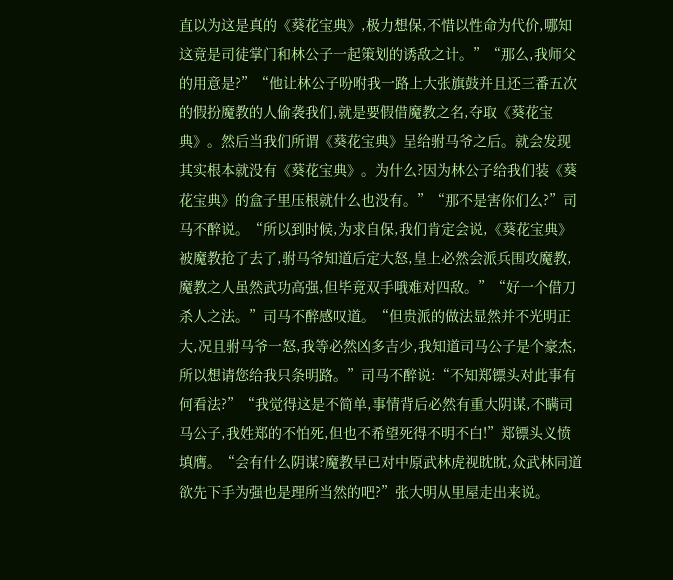直以为这是真的《葵花宝典》,极力想保,不惜以性命为代价,哪知这竟是司徒掌门和林公子一起策划的诱敌之计。”“那么,我师父的用意是?”“他让林公子吩咐我一路上大张旗鼓并且还三番五次的假扮魔教的人偷袭我们,就是要假借魔教之名,夺取《葵花宝典》。然后当我们所谓《葵花宝典》呈给驸马爷之后。就会发现其实根本就没有《葵花宝典》。为什么?因为林公子给我们装《葵花宝典》的盒子里压根就什么也没有。”“那不是害你们么?”司马不醉说。“所以到时候,为求自保,我们肯定会说,《葵花宝典》被魔教抢了去了,驸马爷知道后定大怒,皇上必然会派兵围攻魔教,魔教之人虽然武功高强,但毕竟双手哦难对四敌。”“好一个借刀杀人之法。”司马不醉感叹道。“但贵派的做法显然并不光明正大,况且驸马爷一怒,我等必然凶多吉少,我知道司马公子是个豪杰,所以想请您给我只条明路。”司马不醉说:“不知郑镖头对此事有何看法?”“我觉得这是不简单,事情背后必然有重大阴谋,不瞒司马公子,我姓郑的不怕死,但也不希望死得不明不白!”郑镖头义愤填膺。“会有什么阴谋?魔教早已对中原武林虎视眈眈,众武林同道欲先下手为强也是理所当然的吧?”张大明从里屋走出来说。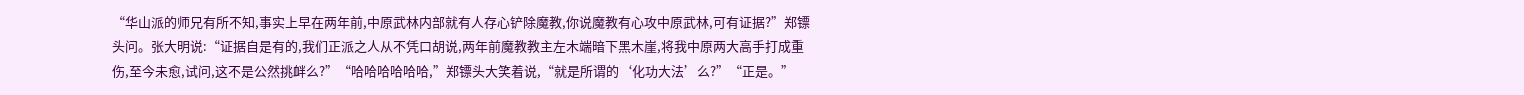“华山派的师兄有所不知,事实上早在两年前,中原武林内部就有人存心铲除魔教,你说魔教有心攻中原武林,可有证据?”郑镖头问。张大明说:“证据自是有的,我们正派之人从不凭口胡说,两年前魔教教主左木端暗下黑木崖,将我中原两大高手打成重伤,至今未愈,试问,这不是公然挑衅么?”“哈哈哈哈哈哈,”郑镖头大笑着说,“就是所谓的‘化功大法’么?”“正是。”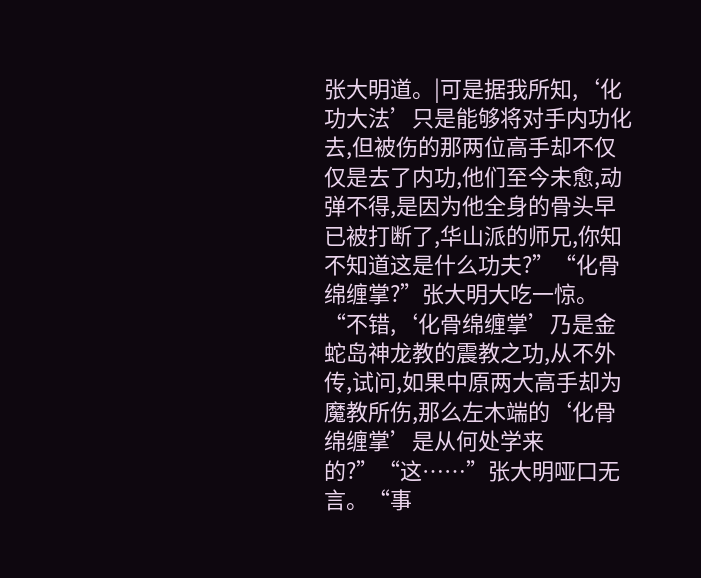张大明道。|可是据我所知,‘化功大法’只是能够将对手内功化去,但被伤的那两位高手却不仅仅是去了内功,他们至今未愈,动弹不得,是因为他全身的骨头早已被打断了,华山派的师兄,你知不知道这是什么功夫?”“化骨绵缠掌?”张大明大吃一惊。“不错,‘化骨绵缠掌’乃是金蛇岛神龙教的震教之功,从不外传,试问,如果中原两大高手却为魔教所伤,那么左木端的‘化骨绵缠掌’是从何处学来的?”“这……”张大明哑口无言。“事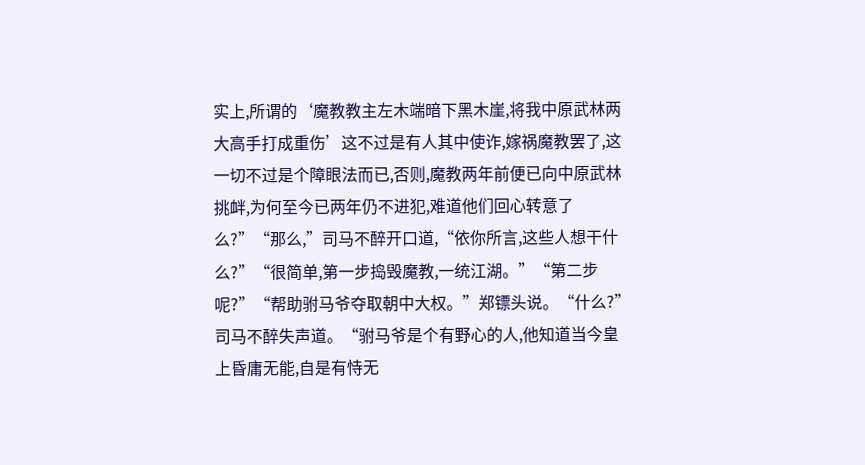实上,所谓的‘魔教教主左木端暗下黑木崖,将我中原武林两大高手打成重伤’这不过是有人其中使诈,嫁祸魔教罢了,这一切不过是个障眼法而已,否则,魔教两年前便已向中原武林挑衅,为何至今已两年仍不进犯,难道他们回心转意了么?”“那么,”司马不醉开口道,“依你所言,这些人想干什么?”“很简单,第一步捣毁魔教,一统江湖。”“第二步呢?”“帮助驸马爷夺取朝中大权。”郑镖头说。“什么?”司马不醉失声道。“驸马爷是个有野心的人,他知道当今皇上昏庸无能,自是有恃无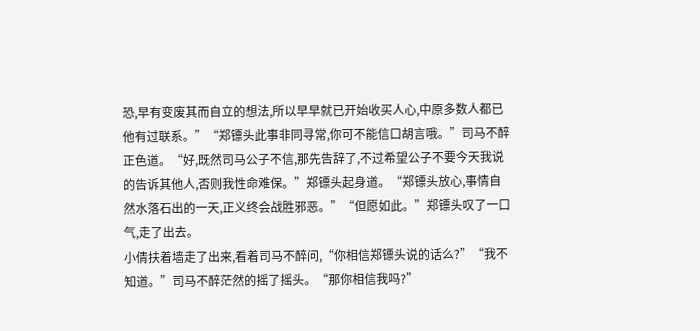恐,早有变废其而自立的想法,所以早早就已开始收买人心,中原多数人都已他有过联系。”“郑镖头此事非同寻常,你可不能信口胡言哦。”司马不醉正色道。“好,既然司马公子不信,那先告辞了,不过希望公子不要今天我说的告诉其他人,否则我性命难保。”郑镖头起身道。“郑镖头放心,事情自然水落石出的一天,正义终会战胜邪恶。”“但愿如此。”郑镖头叹了一口气,走了出去。
小倩扶着墙走了出来,看着司马不醉问,“你相信郑镖头说的话么?”“我不知道。”司马不醉茫然的摇了摇头。“那你相信我吗?”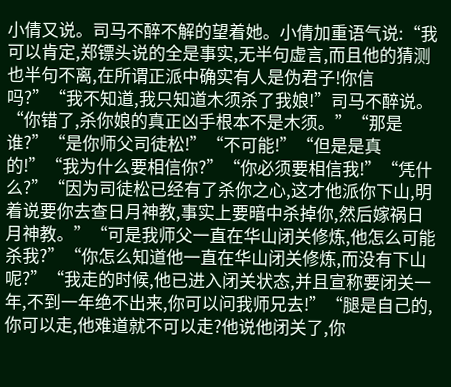小倩又说。司马不醉不解的望着她。小倩加重语气说:“我可以肯定,郑镖头说的全是事实,无半句虚言,而且他的猜测也半句不离,在所谓正派中确实有人是伪君子!你信吗?”“我不知道,我只知道木须杀了我娘!”司马不醉说。“你错了,杀你娘的真正凶手根本不是木须。”“那是谁?”“是你师父司徒松!”“不可能!”“但是是真的!”“我为什么要相信你?”“你必须要相信我!”“凭什么?”“因为司徒松已经有了杀你之心,这才他派你下山,明着说要你去查日月神教,事实上要暗中杀掉你,然后嫁祸日月神教。”“可是我师父一直在华山闭关修炼,他怎么可能杀我?”“你怎么知道他一直在华山闭关修炼,而没有下山呢?”“我走的时候,他已进入闭关状态,并且宣称要闭关一年,不到一年绝不出来,你可以问我师兄去!”“腿是自己的,你可以走,他难道就不可以走?他说他闭关了,你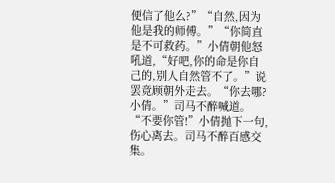便信了他么?”“自然,因为他是我的师傅。”“你简直是不可救药。”小倩朝他怒吼道,“好吧,你的命是你自己的,别人自然管不了。”说罢竟顾朝外走去。“你去哪?小倩。”司马不醉喊道。“不要你管!”小倩抛下一句,伤心离去。司马不醉百感交集。